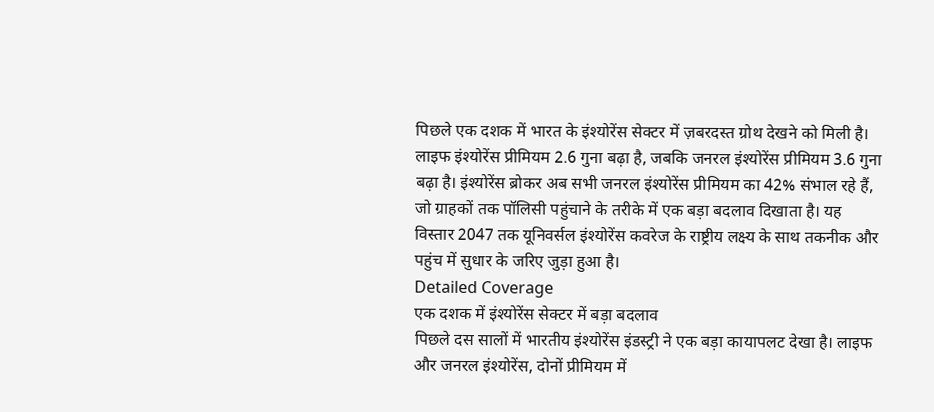पिछले एक दशक में भारत के इंश्योरेंस सेक्टर में ज़बरदस्त ग्रोथ देखने को मिली है। लाइफ इंश्योरेंस प्रीमियम 2.6 गुना बढ़ा है, जबकि जनरल इंश्योरेंस प्रीमियम 3.6 गुना बढ़ा है। इंश्योरेंस ब्रोकर अब सभी जनरल इंश्योरेंस प्रीमियम का 42% संभाल रहे हैं, जो ग्राहकों तक पॉलिसी पहुंचाने के तरीके में एक बड़ा बदलाव दिखाता है। यह विस्तार 2047 तक यूनिवर्सल इंश्योरेंस कवरेज के राष्ट्रीय लक्ष्य के साथ तकनीक और पहुंच में सुधार के जरिए जुड़ा हुआ है।
Detailed Coverage
एक दशक में इंश्योरेंस सेक्टर में बड़ा बदलाव
पिछले दस सालों में भारतीय इंश्योरेंस इंडस्ट्री ने एक बड़ा कायापलट देखा है। लाइफ और जनरल इंश्योरेंस, दोनों प्रीमियम में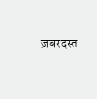ज़बरदस्त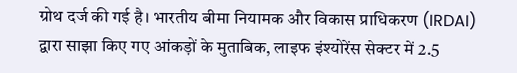ग्रोथ दर्ज की गई है। भारतीय बीमा नियामक और विकास प्राधिकरण (IRDAI) द्वारा साझा किए गए आंकड़ों के मुताबिक, लाइफ इंश्योरेंस सेक्टर में 2.5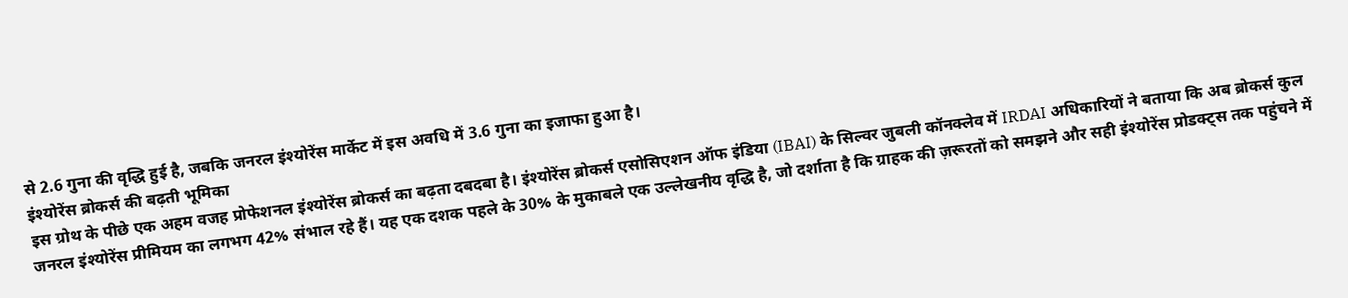से 2.6 गुना की वृद्धि हुई है, जबकि जनरल इंश्योरेंस मार्केट में इस अवधि में 3.6 गुना का इजाफा हुआ है।
इंश्योरेंस ब्रोकर्स की बढ़ती भूमिका
इस ग्रोथ के पीछे एक अहम वजह प्रोफेशनल इंश्योरेंस ब्रोकर्स का बढ़ता दबदबा है। इंश्योरेंस ब्रोकर्स एसोसिएशन ऑफ इंडिया (IBAI) के सिल्वर जुबली कॉनक्लेव में IRDAI अधिकारियों ने बताया कि अब ब्रोकर्स कुल जनरल इंश्योरेंस प्रीमियम का लगभग 42% संभाल रहे हैं। यह एक दशक पहले के 30% के मुकाबले एक उल्लेखनीय वृद्धि है, जो दर्शाता है कि ग्राहक की ज़रूरतों को समझने और सही इंश्योरेंस प्रोडक्ट्स तक पहुंचने में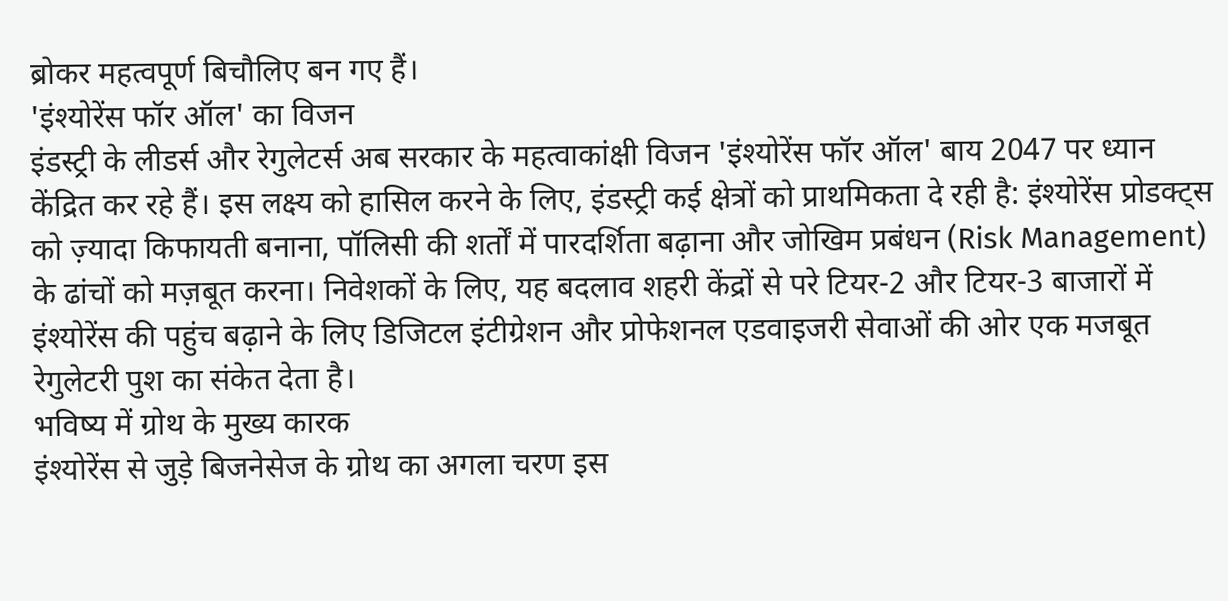ब्रोकर महत्वपूर्ण बिचौलिए बन गए हैं।
'इंश्योरेंस फॉर ऑल' का विजन
इंडस्ट्री के लीडर्स और रेगुलेटर्स अब सरकार के महत्वाकांक्षी विजन 'इंश्योरेंस फॉर ऑल' बाय 2047 पर ध्यान केंद्रित कर रहे हैं। इस लक्ष्य को हासिल करने के लिए, इंडस्ट्री कई क्षेत्रों को प्राथमिकता दे रही है: इंश्योरेंस प्रोडक्ट्स को ज़्यादा किफायती बनाना, पॉलिसी की शर्तों में पारदर्शिता बढ़ाना और जोखिम प्रबंधन (Risk Management) के ढांचों को मज़बूत करना। निवेशकों के लिए, यह बदलाव शहरी केंद्रों से परे टियर-2 और टियर-3 बाजारों में इंश्योरेंस की पहुंच बढ़ाने के लिए डिजिटल इंटीग्रेशन और प्रोफेशनल एडवाइजरी सेवाओं की ओर एक मजबूत रेगुलेटरी पुश का संकेत देता है।
भविष्य में ग्रोथ के मुख्य कारक
इंश्योरेंस से जुड़े बिजनेसेज के ग्रोथ का अगला चरण इस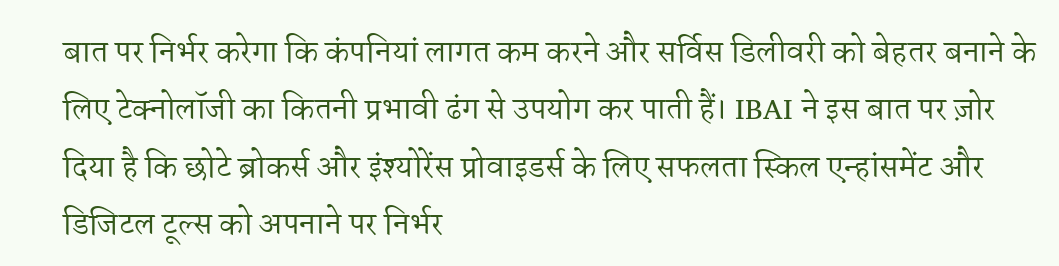बात पर निर्भर करेगा कि कंपनियां लागत कम करने और सर्विस डिलीवरी को बेहतर बनाने के लिए टेक्नोलॉजी का कितनी प्रभावी ढंग से उपयोग कर पाती हैं। IBAI ने इस बात पर ज़ोर दिया है कि छोटे ब्रोकर्स और इंश्योरेंस प्रोवाइडर्स के लिए सफलता स्किल एन्हांसमेंट और डिजिटल टूल्स को अपनाने पर निर्भर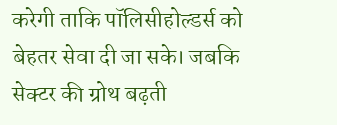करेगी ताकि पॉलिसीहोल्डर्स को बेहतर सेवा दी जा सके। जबकि सेक्टर की ग्रोथ बढ़ती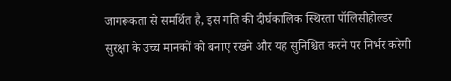जागरूकता से समर्थित है, इस गति की दीर्घकालिक स्थिरता पॉलिसीहोल्डर सुरक्षा के उच्च मानकों को बनाए रखने और यह सुनिश्चित करने पर निर्भर करेगी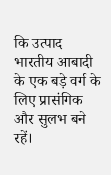कि उत्पाद भारतीय आबादी के एक बड़े वर्ग के लिए प्रासंगिक और सुलभ बने रहें।